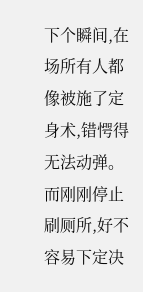下个瞬间,在场所有人都像被施了定身术,错愕得无法动弹。而刚刚停止刷厕所,好不容易下定决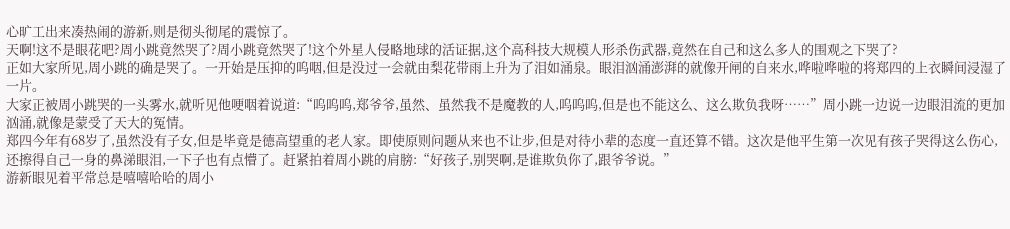心旷工出来凑热闹的游新,则是彻头彻尾的震惊了。
天啊!这不是眼花吧?周小跳竟然哭了?周小跳竟然哭了!这个外星人侵略地球的活证据,这个高科技大规模人形杀伤武器,竟然在自己和这么多人的围观之下哭了?
正如大家所见,周小跳的确是哭了。一开始是压抑的呜咽,但是没过一会就由梨花带雨上升为了泪如涌泉。眼泪汹涌澎湃的就像开闸的自来水,哗啦哗啦的将郑四的上衣瞬间浸湿了一片。
大家正被周小跳哭的一头雾水,就听见他哽咽着说道:“呜呜呜,郑爷爷,虽然、虽然我不是魔教的人,呜呜呜,但是也不能这么、这么欺负我呀……”周小跳一边说一边眼泪流的更加汹涌,就像是蒙受了天大的冤情。
郑四今年有68岁了,虽然没有子女,但是毕竟是德高望重的老人家。即使原则问题从来也不让步,但是对待小辈的态度一直还算不错。这次是他平生第一次见有孩子哭得这么伤心,还擦得自己一身的鼻涕眼泪,一下子也有点懵了。赶紧拍着周小跳的肩膀:“好孩子,别哭啊,是谁欺负你了,跟爷爷说。”
游新眼见着平常总是嘻嘻哈哈的周小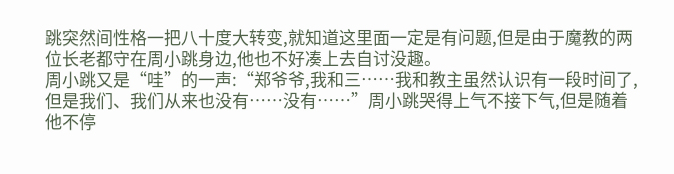跳突然间性格一把八十度大转变,就知道这里面一定是有问题,但是由于魔教的两位长老都守在周小跳身边,他也不好凑上去自讨没趣。
周小跳又是“哇”的一声:“郑爷爷,我和三……我和教主虽然认识有一段时间了,但是我们、我们从来也没有……没有……”周小跳哭得上气不接下气,但是随着他不停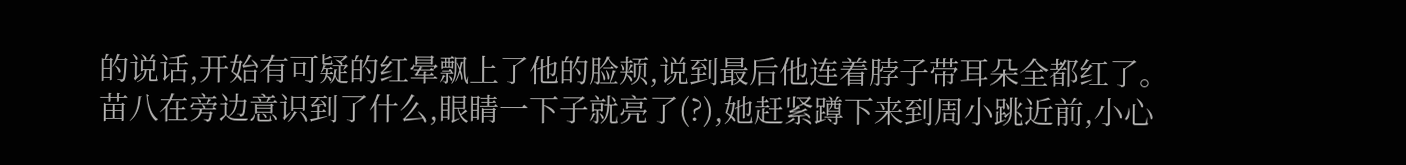的说话,开始有可疑的红晕飘上了他的脸颊,说到最后他连着脖子带耳朵全都红了。
苗八在旁边意识到了什么,眼睛一下子就亮了(?),她赶紧蹲下来到周小跳近前,小心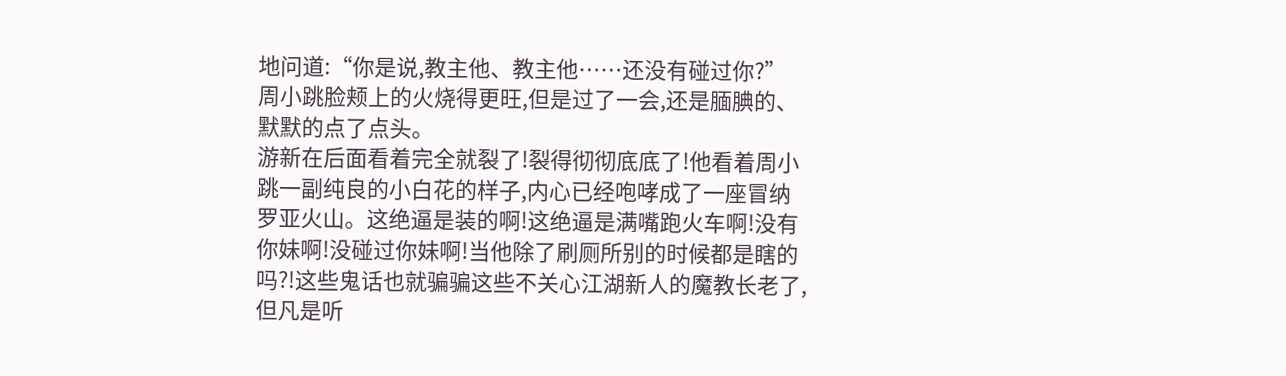地问道:“你是说,教主他、教主他……还没有碰过你?”
周小跳脸颊上的火烧得更旺,但是过了一会,还是腼腆的、默默的点了点头。
游新在后面看着完全就裂了!裂得彻彻底底了!他看着周小跳一副纯良的小白花的样子,内心已经咆哮成了一座冒纳罗亚火山。这绝逼是装的啊!这绝逼是满嘴跑火车啊!没有你妹啊!没碰过你妹啊!当他除了刷厕所别的时候都是瞎的吗?!这些鬼话也就骗骗这些不关心江湖新人的魔教长老了,但凡是听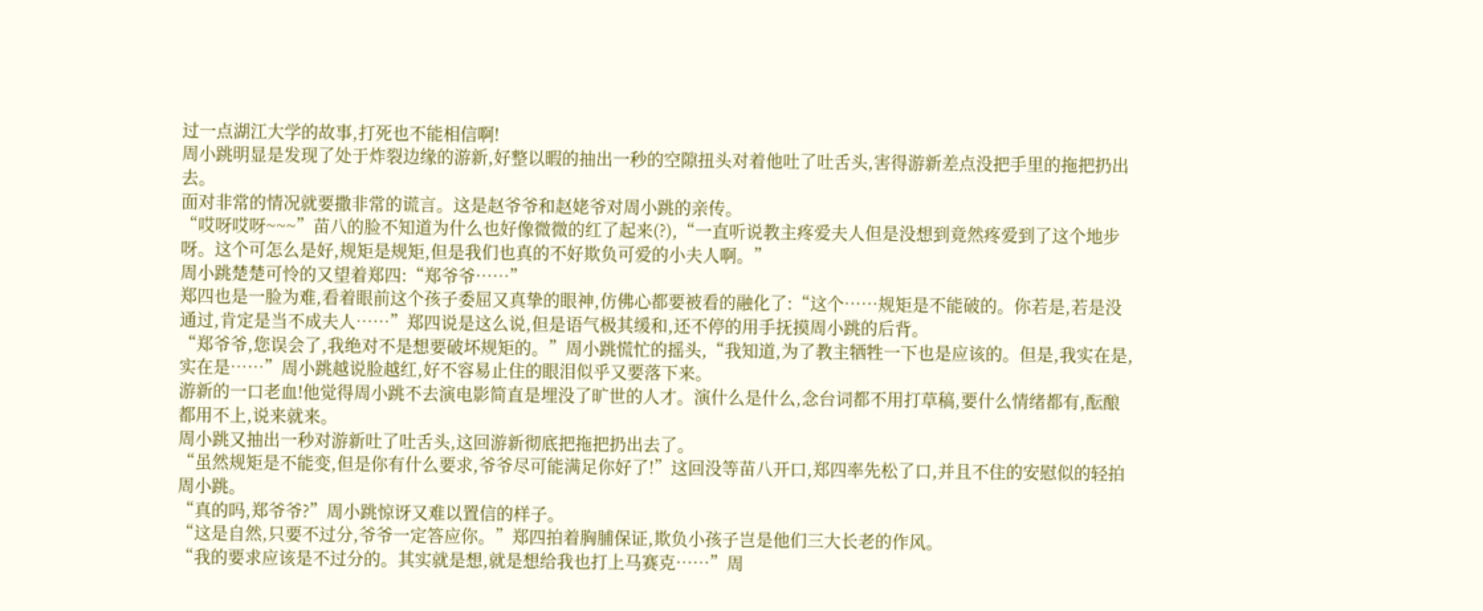过一点湖江大学的故事,打死也不能相信啊!
周小跳明显是发现了处于炸裂边缘的游新,好整以暇的抽出一秒的空隙扭头对着他吐了吐舌头,害得游新差点没把手里的拖把扔出去。
面对非常的情况就要撒非常的谎言。这是赵爷爷和赵姥爷对周小跳的亲传。
“哎呀哎呀~~~”苗八的脸不知道为什么也好像微微的红了起来(?),“一直听说教主疼爱夫人但是没想到竟然疼爱到了这个地步呀。这个可怎么是好,规矩是规矩,但是我们也真的不好欺负可爱的小夫人啊。”
周小跳楚楚可怜的又望着郑四:“郑爷爷……”
郑四也是一脸为难,看着眼前这个孩子委屈又真挚的眼神,仿佛心都要被看的融化了:“这个……规矩是不能破的。你若是,若是没通过,肯定是当不成夫人……”郑四说是这么说,但是语气极其缓和,还不停的用手抚摸周小跳的后背。
“郑爷爷,您误会了,我绝对不是想要破坏规矩的。”周小跳慌忙的摇头,“我知道,为了教主牺牲一下也是应该的。但是,我实在是,实在是……”周小跳越说脸越红,好不容易止住的眼泪似乎又要落下来。
游新的一口老血!他觉得周小跳不去演电影简直是埋没了旷世的人才。演什么是什么,念台词都不用打草稿,要什么情绪都有,酝酿都用不上,说来就来。
周小跳又抽出一秒对游新吐了吐舌头,这回游新彻底把拖把扔出去了。
“虽然规矩是不能变,但是你有什么要求,爷爷尽可能满足你好了!”这回没等苗八开口,郑四率先松了口,并且不住的安慰似的轻拍周小跳。
“真的吗,郑爷爷?”周小跳惊讶又难以置信的样子。
“这是自然,只要不过分,爷爷一定答应你。”郑四拍着胸脯保证,欺负小孩子岂是他们三大长老的作风。
“我的要求应该是不过分的。其实就是想,就是想给我也打上马赛克……”周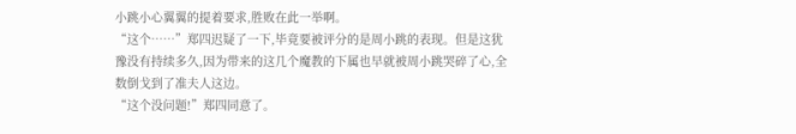小跳小心翼翼的提着要求,胜败在此一举啊。
“这个……”郑四迟疑了一下,毕竟要被评分的是周小跳的表现。但是这犹豫没有持续多久,因为带来的这几个魔教的下属也早就被周小跳哭碎了心,全数倒戈到了准夫人这边。
“这个没问题!”郑四同意了。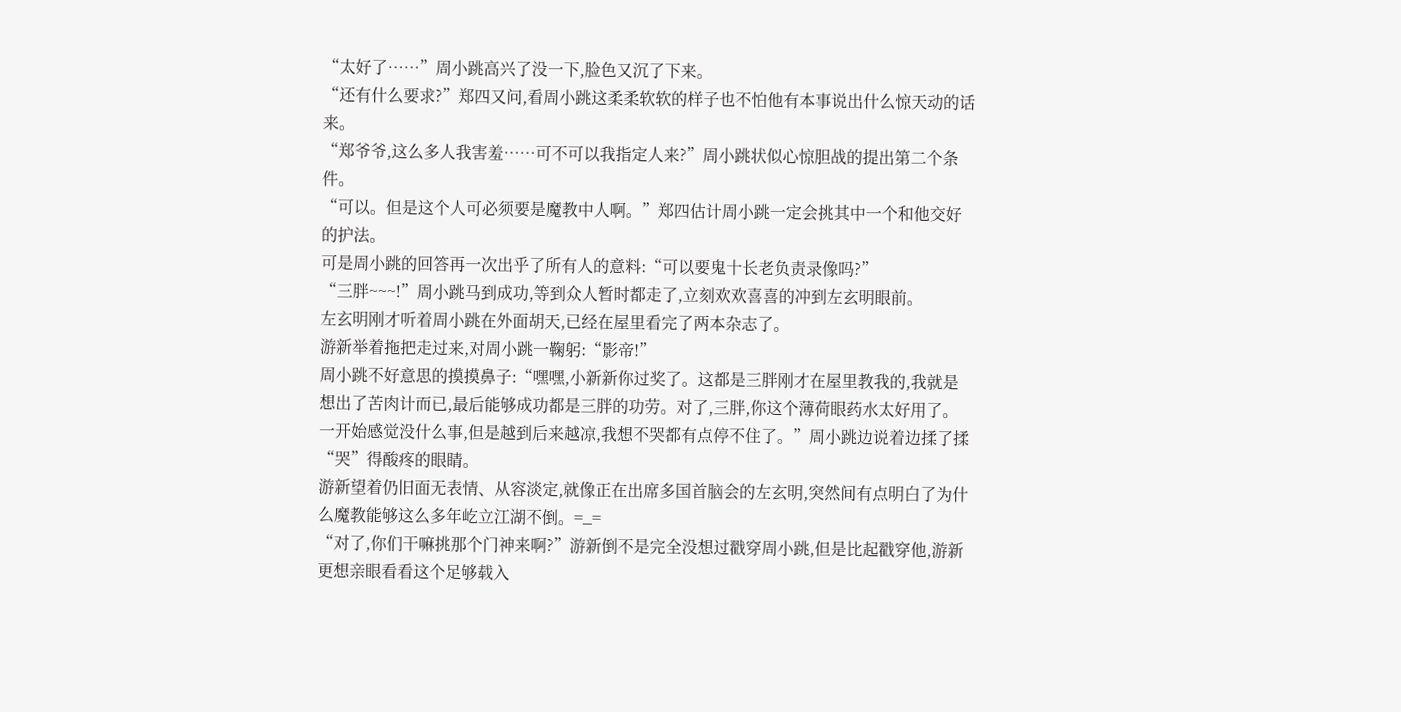“太好了……”周小跳高兴了没一下,脸色又沉了下来。
“还有什么要求?”郑四又问,看周小跳这柔柔软软的样子也不怕他有本事说出什么惊天动的话来。
“郑爷爷,这么多人我害羞……可不可以我指定人来?”周小跳状似心惊胆战的提出第二个条件。
“可以。但是这个人可必须要是魔教中人啊。”郑四估计周小跳一定会挑其中一个和他交好的护法。
可是周小跳的回答再一次出乎了所有人的意料:“可以要鬼十长老负责录像吗?”
“三胖~~~!”周小跳马到成功,等到众人暂时都走了,立刻欢欢喜喜的冲到左玄明眼前。
左玄明刚才听着周小跳在外面胡天,已经在屋里看完了两本杂志了。
游新举着拖把走过来,对周小跳一鞠躬:“影帝!”
周小跳不好意思的摸摸鼻子:“嘿嘿,小新新你过奖了。这都是三胖刚才在屋里教我的,我就是想出了苦肉计而已,最后能够成功都是三胖的功劳。对了,三胖,你这个薄荷眼药水太好用了。一开始感觉没什么事,但是越到后来越凉,我想不哭都有点停不住了。”周小跳边说着边揉了揉“哭”得酸疼的眼睛。
游新望着仍旧面无表情、从容淡定,就像正在出席多国首脑会的左玄明,突然间有点明白了为什么魔教能够这么多年屹立江湖不倒。=_=
“对了,你们干嘛挑那个门神来啊?”游新倒不是完全没想过戳穿周小跳,但是比起戳穿他,游新更想亲眼看看这个足够载入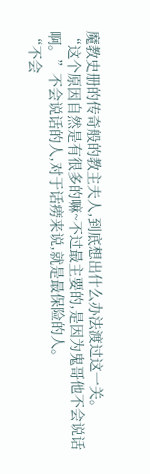魔教史册的传奇般的教主夫人,到底想出什么办法渡过这一关。
“这个原因自然是有很多的嘛~不过最主要的,是因为鬼哥他不会说话啊。”不会说话的人,对于话痨来说,就是最保险的人。
“不会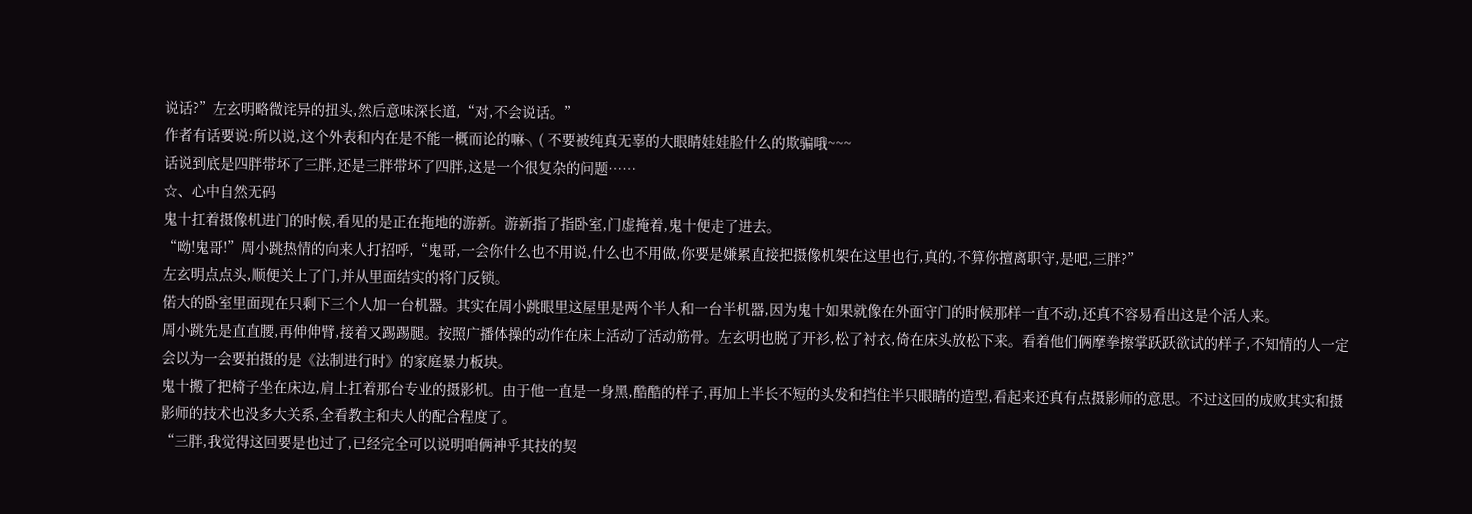说话?”左玄明略微诧异的扭头,然后意味深长道,“对,不会说话。”
作者有话要说:所以说,这个外表和内在是不能一概而论的嘛╮( 不要被纯真无辜的大眼睛娃娃脸什么的欺骗哦~~~
话说到底是四胖带坏了三胖,还是三胖带坏了四胖,这是一个很复杂的问题……
☆、心中自然无码
鬼十扛着摄像机进门的时候,看见的是正在拖地的游新。游新指了指卧室,门虚掩着,鬼十便走了进去。
“呦!鬼哥!”周小跳热情的向来人打招呼,“鬼哥,一会你什么也不用说,什么也不用做,你要是嫌累直接把摄像机架在这里也行,真的,不算你擅离职守,是吧,三胖?”
左玄明点点头,顺便关上了门,并从里面结实的将门反锁。
偌大的卧室里面现在只剩下三个人加一台机器。其实在周小跳眼里这屋里是两个半人和一台半机器,因为鬼十如果就像在外面守门的时候那样一直不动,还真不容易看出这是个活人来。
周小跳先是直直腰,再伸伸臂,接着又踢踢腿。按照广播体操的动作在床上活动了活动筋骨。左玄明也脱了开衫,松了衬衣,倚在床头放松下来。看着他们俩摩拳擦掌跃跃欲试的样子,不知情的人一定会以为一会要拍摄的是《法制进行时》的家庭暴力板块。
鬼十搬了把椅子坐在床边,肩上扛着那台专业的摄影机。由于他一直是一身黑,酷酷的样子,再加上半长不短的头发和挡住半只眼睛的造型,看起来还真有点摄影师的意思。不过这回的成败其实和摄影师的技术也没多大关系,全看教主和夫人的配合程度了。
“三胖,我觉得这回要是也过了,已经完全可以说明咱俩神乎其技的契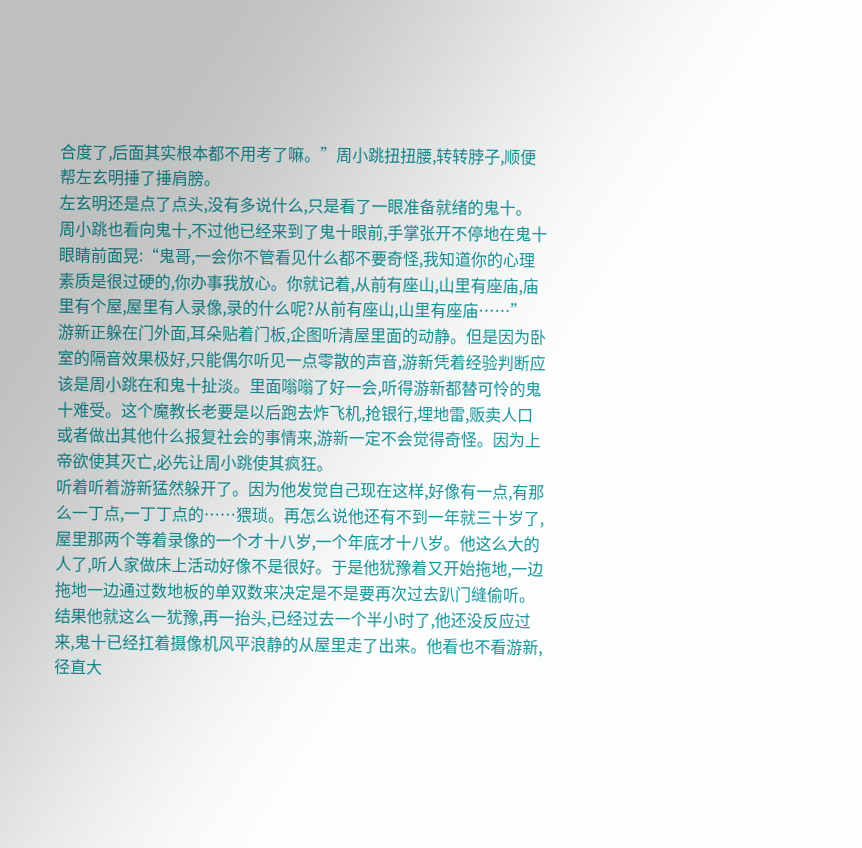合度了,后面其实根本都不用考了嘛。”周小跳扭扭腰,转转脖子,顺便帮左玄明捶了捶肩膀。
左玄明还是点了点头,没有多说什么,只是看了一眼准备就绪的鬼十。
周小跳也看向鬼十,不过他已经来到了鬼十眼前,手掌张开不停地在鬼十眼睛前面晃:“鬼哥,一会你不管看见什么都不要奇怪,我知道你的心理素质是很过硬的,你办事我放心。你就记着,从前有座山,山里有座庙,庙里有个屋,屋里有人录像,录的什么呢?从前有座山,山里有座庙……”
游新正躲在门外面,耳朵贴着门板,企图听清屋里面的动静。但是因为卧室的隔音效果极好,只能偶尔听见一点零散的声音,游新凭着经验判断应该是周小跳在和鬼十扯淡。里面嗡嗡了好一会,听得游新都替可怜的鬼十难受。这个魔教长老要是以后跑去炸飞机,抢银行,埋地雷,贩卖人口或者做出其他什么报复社会的事情来,游新一定不会觉得奇怪。因为上帝欲使其灭亡,必先让周小跳使其疯狂。
听着听着游新猛然躲开了。因为他发觉自己现在这样,好像有一点,有那么一丁点,一丁丁点的……猥琐。再怎么说他还有不到一年就三十岁了,屋里那两个等着录像的一个才十八岁,一个年底才十八岁。他这么大的人了,听人家做床上活动好像不是很好。于是他犹豫着又开始拖地,一边拖地一边通过数地板的单双数来决定是不是要再次过去趴门缝偷听。
结果他就这么一犹豫,再一抬头,已经过去一个半小时了,他还没反应过来,鬼十已经扛着摄像机风平浪静的从屋里走了出来。他看也不看游新,径直大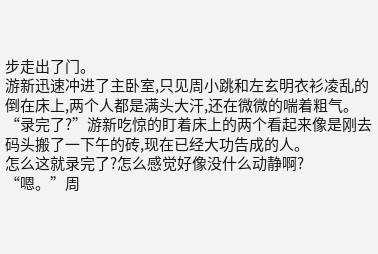步走出了门。
游新迅速冲进了主卧室,只见周小跳和左玄明衣衫凌乱的倒在床上,两个人都是满头大汗,还在微微的喘着粗气。
“录完了?”游新吃惊的盯着床上的两个看起来像是刚去码头搬了一下午的砖,现在已经大功告成的人。
怎么这就录完了?怎么感觉好像没什么动静啊?
“嗯。”周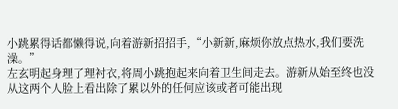小跳累得话都懒得说,向着游新招招手,“小新新,麻烦你放点热水,我们要洗澡。”
左玄明起身理了理衬衣,将周小跳抱起来向着卫生间走去。游新从始至终也没从这两个人脸上看出除了累以外的任何应该或者可能出现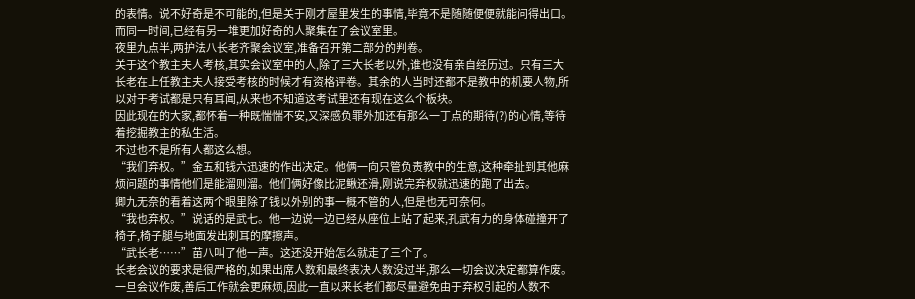的表情。说不好奇是不可能的,但是关于刚才屋里发生的事情,毕竟不是随随便便就能问得出口。
而同一时间,已经有另一堆更加好奇的人聚集在了会议室里。
夜里九点半,两护法八长老齐聚会议室,准备召开第二部分的判卷。
关于这个教主夫人考核,其实会议室中的人,除了三大长老以外,谁也没有亲自经历过。只有三大长老在上任教主夫人接受考核的时候才有资格评卷。其余的人当时还都不是教中的机要人物,所以对于考试都是只有耳闻,从来也不知道这考试里还有现在这么个板块。
因此现在的大家,都怀着一种既惴惴不安,又深感负罪外加还有那么一丁点的期待(?)的心情,等待着挖掘教主的私生活。
不过也不是所有人都这么想。
“我们弃权。”金五和钱六迅速的作出决定。他俩一向只管负责教中的生意,这种牵扯到其他麻烦问题的事情他们是能溜则溜。他们俩好像比泥鳅还滑,刚说完弃权就迅速的跑了出去。
卿九无奈的看着这两个眼里除了钱以外别的事一概不管的人,但是也无可奈何。
“我也弃权。”说话的是武七。他一边说一边已经从座位上站了起来,孔武有力的身体碰撞开了椅子,椅子腿与地面发出刺耳的摩擦声。
“武长老……”苗八叫了他一声。这还没开始怎么就走了三个了。
长老会议的要求是很严格的,如果出席人数和最终表决人数没过半,那么一切会议决定都算作废。一旦会议作废,善后工作就会更麻烦,因此一直以来长老们都尽量避免由于弃权引起的人数不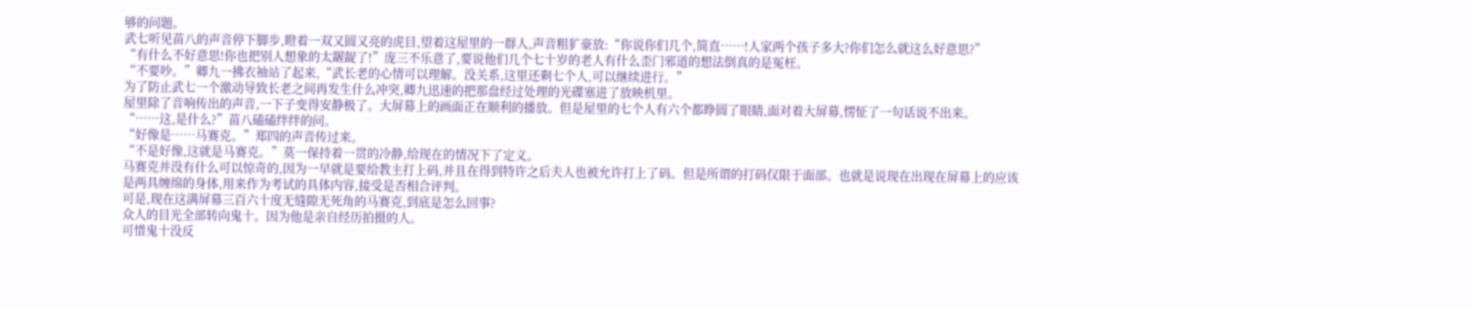够的问题。
武七听见苗八的声音停下脚步,瞪着一双又圆又亮的虎目,望着这屋里的一群人,声音粗犷豪放:“你说你们几个,简直……!人家两个孩子多大?你们怎么就这么好意思?”
“有什么不好意思!你也把别人想象的太龌龊了!”庞三不乐意了,要说他们几个七十岁的老人有什么歪门邪道的想法倒真的是冤枉。
“不要吵。”卿九一拂衣袖站了起来,“武长老的心情可以理解。没关系,这里还剩七个人,可以继续进行。”
为了防止武七一个激动导致长老之间再发生什么冲突,卿九迅速的把那盘经过处理的光碟塞进了放映机里。
屋里除了音响传出的声音,一下子变得安静极了。大屏幕上的画面正在顺利的播放。但是屋里的七个人有六个都睁圆了眼睛,面对着大屏幕,愣怔了一句话说不出来。
“……这,是什么?”苗八磕磕绊绊的问。
“好像是……马赛克。”郑四的声音传过来。
“不是好像,这就是马赛克。”莫一保持着一贯的冷静,给现在的情况下了定义。
马赛克并没有什么可以惊奇的,因为一早就是要给教主打上码,并且在得到特许之后夫人也被允许打上了码。但是所谓的打码仅限于面部。也就是说现在出现在屏幕上的应该是两具缠绵的身体,用来作为考试的具体内容,接受是否相合评判。
可是,现在这满屏幕三百六十度无缝隙无死角的马赛克,到底是怎么回事?
众人的目光全部转向鬼十。因为他是亲自经历拍摄的人。
可惜鬼十没反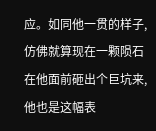应。如同他一贯的样子,仿佛就算现在一颗陨石在他面前砸出个巨坑来,他也是这幅表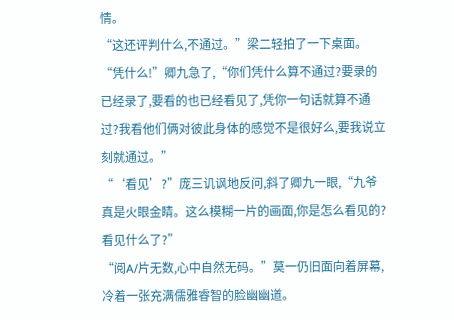情。
“这还评判什么,不通过。”梁二轻拍了一下桌面。
“凭什么!”卿九急了,“你们凭什么算不通过?要录的已经录了,要看的也已经看见了,凭你一句话就算不通过?我看他们俩对彼此身体的感觉不是很好么,要我说立刻就通过。”
“‘看见’?”庞三讥讽地反问,斜了卿九一眼,“九爷真是火眼金睛。这么模糊一片的画面,你是怎么看见的?看见什么了?”
“阅A/片无数,心中自然无码。”莫一仍旧面向着屏幕,冷着一张充满儒雅睿智的脸幽幽道。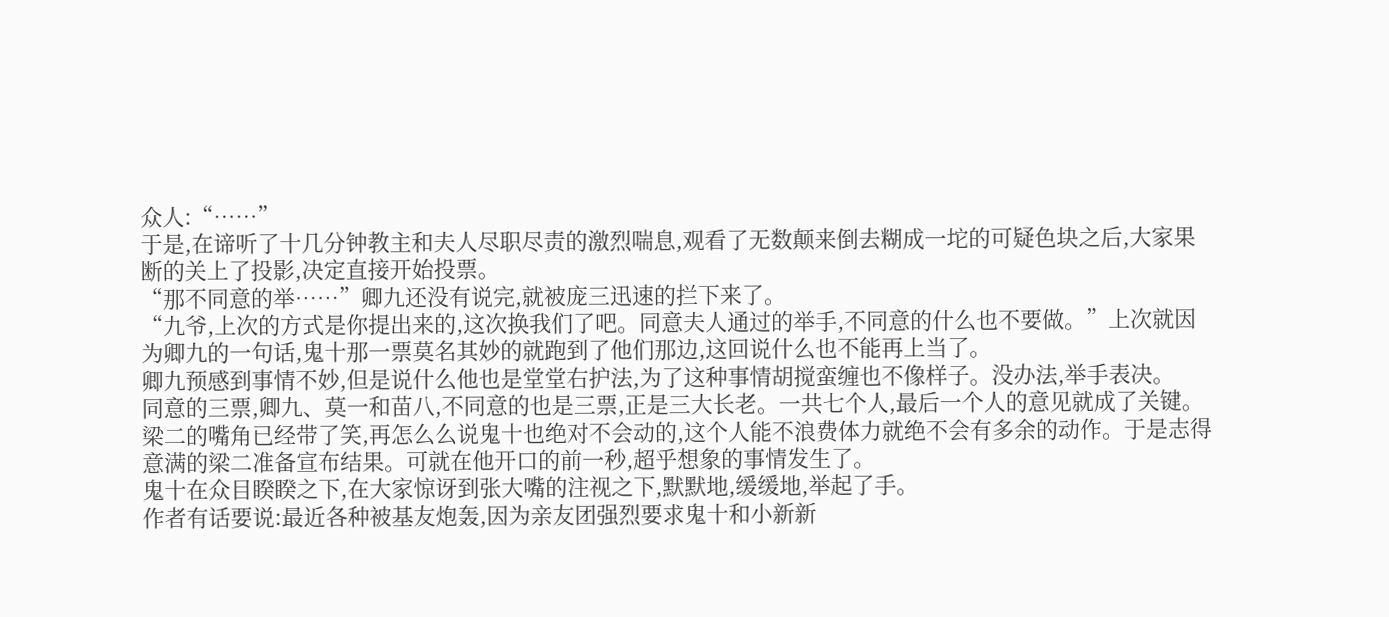众人:“……”
于是,在谛听了十几分钟教主和夫人尽职尽责的激烈喘息,观看了无数颠来倒去糊成一坨的可疑色块之后,大家果断的关上了投影,决定直接开始投票。
“那不同意的举……”卿九还没有说完,就被庞三迅速的拦下来了。
“九爷,上次的方式是你提出来的,这次换我们了吧。同意夫人通过的举手,不同意的什么也不要做。”上次就因为卿九的一句话,鬼十那一票莫名其妙的就跑到了他们那边,这回说什么也不能再上当了。
卿九预感到事情不妙,但是说什么他也是堂堂右护法,为了这种事情胡搅蛮缠也不像样子。没办法,举手表决。
同意的三票,卿九、莫一和苗八,不同意的也是三票,正是三大长老。一共七个人,最后一个人的意见就成了关键。
梁二的嘴角已经带了笑,再怎么么说鬼十也绝对不会动的,这个人能不浪费体力就绝不会有多余的动作。于是志得意满的梁二准备宣布结果。可就在他开口的前一秒,超乎想象的事情发生了。
鬼十在众目睽睽之下,在大家惊讶到张大嘴的注视之下,默默地,缓缓地,举起了手。
作者有话要说:最近各种被基友炮轰,因为亲友团强烈要求鬼十和小新新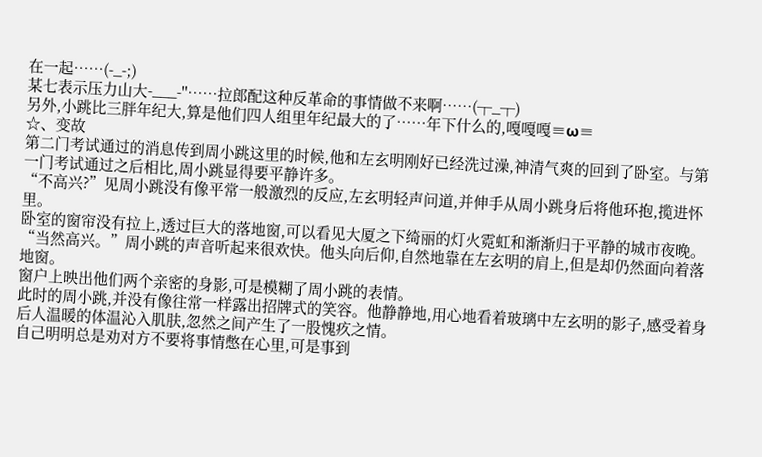在一起……(-_-;)
某七表示压力山大-___-''……拉郎配这种反革命的事情做不来啊……(┬_┬)
另外,小跳比三胖年纪大,算是他们四人组里年纪最大的了……年下什么的,嘎嘎嘎≡ω≡
☆、变故
第二门考试通过的消息传到周小跳这里的时候,他和左玄明刚好已经洗过澡,神清气爽的回到了卧室。与第一门考试通过之后相比,周小跳显得要平静许多。
“不高兴?”见周小跳没有像平常一般激烈的反应,左玄明轻声问道,并伸手从周小跳身后将他环抱,揽进怀里。
卧室的窗帘没有拉上,透过巨大的落地窗,可以看见大厦之下绮丽的灯火霓虹和渐渐归于平静的城市夜晚。
“当然高兴。”周小跳的声音听起来很欢快。他头向后仰,自然地靠在左玄明的肩上,但是却仍然面向着落地窗。
窗户上映出他们两个亲密的身影,可是模糊了周小跳的表情。
此时的周小跳,并没有像往常一样露出招牌式的笑容。他静静地,用心地看着玻璃中左玄明的影子,感受着身后人温暖的体温沁入肌肤,忽然之间产生了一股愧疚之情。
自己明明总是劝对方不要将事情憋在心里,可是事到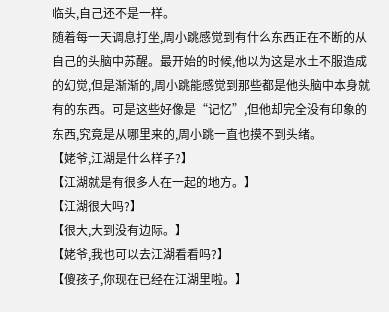临头,自己还不是一样。
随着每一天调息打坐,周小跳感觉到有什么东西正在不断的从自己的头脑中苏醒。最开始的时候,他以为这是水土不服造成的幻觉,但是渐渐的,周小跳能感觉到那些都是他头脑中本身就有的东西。可是这些好像是“记忆”,但他却完全没有印象的东西,究竟是从哪里来的,周小跳一直也摸不到头绪。
【姥爷,江湖是什么样子?】
【江湖就是有很多人在一起的地方。】
【江湖很大吗?】
【很大,大到没有边际。】
【姥爷,我也可以去江湖看看吗?】
【傻孩子,你现在已经在江湖里啦。】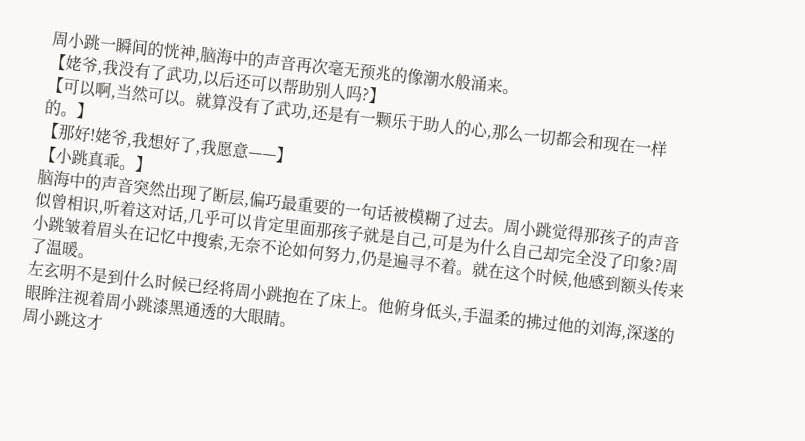周小跳一瞬间的恍神,脑海中的声音再次毫无预兆的像潮水般涌来。
【姥爷,我没有了武功,以后还可以帮助别人吗?】
【可以啊,当然可以。就算没有了武功,还是有一颗乐于助人的心,那么一切都会和现在一样的。】
【那好!姥爷,我想好了,我愿意——】
【小跳真乖。】
脑海中的声音突然出现了断层,偏巧最重要的一句话被模糊了过去。周小跳觉得那孩子的声音似曾相识,听着这对话,几乎可以肯定里面那孩子就是自己,可是为什么自己却完全没了印象?周小跳皱着眉头在记忆中搜索,无奈不论如何努力,仍是遍寻不着。就在这个时候,他感到额头传来了温暖。
左玄明不是到什么时候已经将周小跳抱在了床上。他俯身低头,手温柔的拂过他的刘海,深遂的眼眸注视着周小跳漆黑通透的大眼睛。
周小跳这才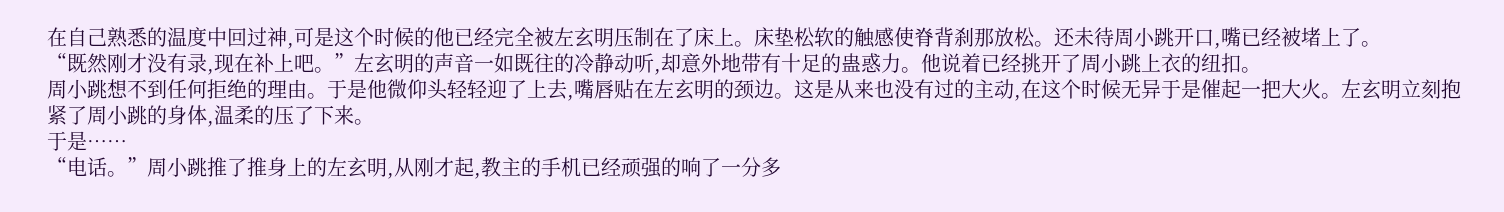在自己熟悉的温度中回过神,可是这个时候的他已经完全被左玄明压制在了床上。床垫松软的触感使脊背刹那放松。还未待周小跳开口,嘴已经被堵上了。
“既然刚才没有录,现在补上吧。”左玄明的声音一如既往的冷静动听,却意外地带有十足的蛊惑力。他说着已经挑开了周小跳上衣的纽扣。
周小跳想不到任何拒绝的理由。于是他微仰头轻轻迎了上去,嘴唇贴在左玄明的颈边。这是从来也没有过的主动,在这个时候无异于是催起一把大火。左玄明立刻抱紧了周小跳的身体,温柔的压了下来。
于是……
“电话。”周小跳推了推身上的左玄明,从刚才起,教主的手机已经顽强的响了一分多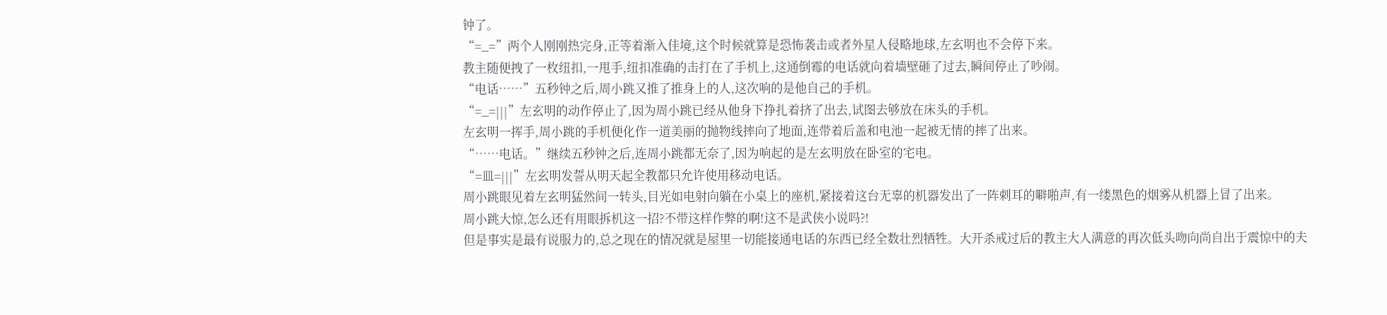钟了。
“=_=”两个人刚刚热完身,正等着渐入佳境,这个时候就算是恐怖袭击或者外星人侵略地球,左玄明也不会停下来。
教主随便拽了一枚纽扣,一甩手,纽扣准确的击打在了手机上,这通倒霉的电话就向着墙壁砸了过去,瞬间停止了吵闹。
“电话……”五秒钟之后,周小跳又推了推身上的人,这次响的是他自己的手机。
“=_=|||”左玄明的动作停止了,因为周小跳已经从他身下挣扎着挤了出去,试图去够放在床头的手机。
左玄明一挥手,周小跳的手机便化作一道美丽的抛物线摔向了地面,连带着后盖和电池一起被无情的摔了出来。
“……电话。”继续五秒钟之后,连周小跳都无奈了,因为响起的是左玄明放在卧室的宅电。
“=皿=|||”左玄明发誓从明天起全教都只允许使用移动电话。
周小跳眼见着左玄明猛然间一转头,目光如电射向躺在小桌上的座机,紧接着这台无辜的机器发出了一阵刺耳的噼啪声,有一缕黑色的烟雾从机器上冒了出来。
周小跳大惊,怎么还有用眼拆机这一招?不带这样作弊的啊!这不是武侠小说吗?!
但是事实是最有说服力的,总之现在的情况就是屋里一切能接通电话的东西已经全数壮烈牺牲。大开杀戒过后的教主大人满意的再次低头吻向尚自出于震惊中的夫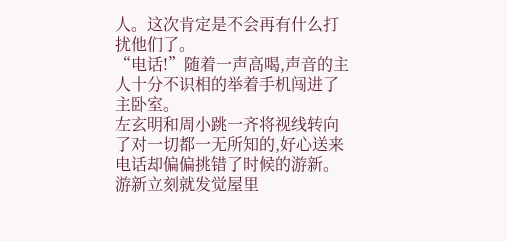人。这次肯定是不会再有什么打扰他们了。
“电话!”随着一声高喝,声音的主人十分不识相的举着手机闯进了主卧室。
左玄明和周小跳一齐将视线转向了对一切都一无所知的,好心送来电话却偏偏挑错了时候的游新。
游新立刻就发觉屋里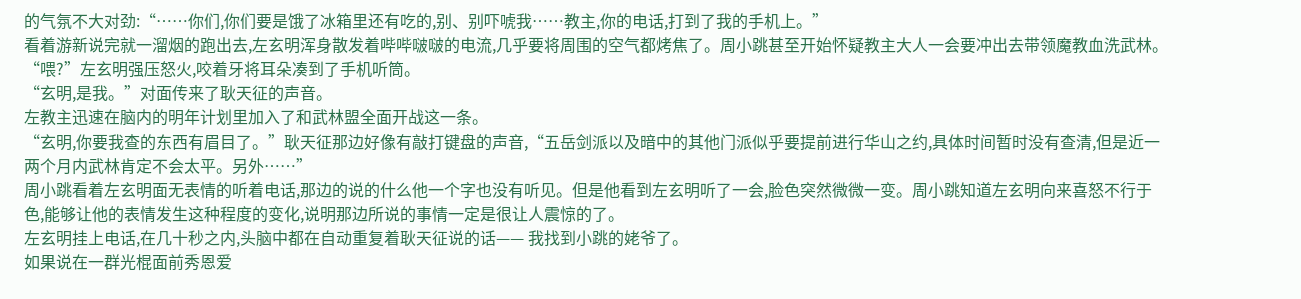的气氛不大对劲:“……你们,你们要是饿了冰箱里还有吃的,别、别吓唬我……教主,你的电话,打到了我的手机上。”
看着游新说完就一溜烟的跑出去,左玄明浑身散发着哔哔啵啵的电流,几乎要将周围的空气都烤焦了。周小跳甚至开始怀疑教主大人一会要冲出去带领魔教血洗武林。
“喂?”左玄明强压怒火,咬着牙将耳朵凑到了手机听筒。
“玄明,是我。”对面传来了耿天征的声音。
左教主迅速在脑内的明年计划里加入了和武林盟全面开战这一条。
“玄明,你要我查的东西有眉目了。”耿天征那边好像有敲打键盘的声音,“五岳剑派以及暗中的其他门派似乎要提前进行华山之约,具体时间暂时没有查清,但是近一两个月内武林肯定不会太平。另外……”
周小跳看着左玄明面无表情的听着电话,那边的说的什么他一个字也没有听见。但是他看到左玄明听了一会,脸色突然微微一变。周小跳知道左玄明向来喜怒不行于色,能够让他的表情发生这种程度的变化,说明那边所说的事情一定是很让人震惊的了。
左玄明挂上电话,在几十秒之内,头脑中都在自动重复着耿天征说的话—— 我找到小跳的姥爷了。
如果说在一群光棍面前秀恩爱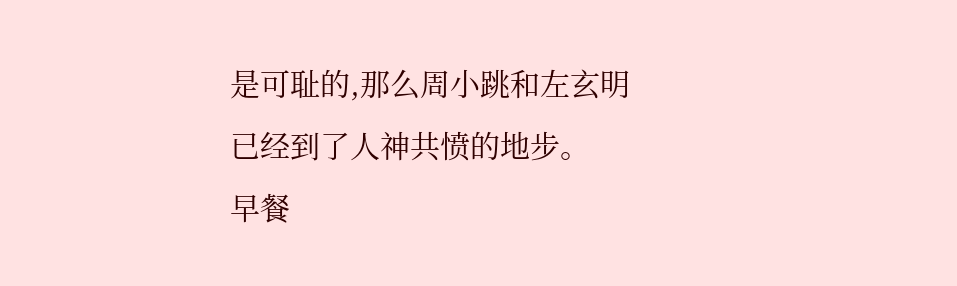是可耻的,那么周小跳和左玄明已经到了人神共愤的地步。
早餐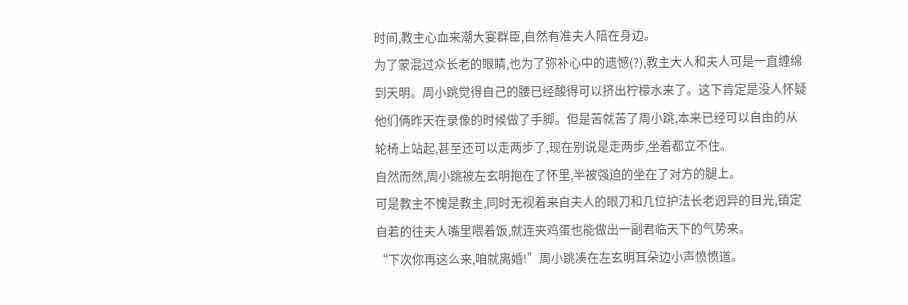时间,教主心血来潮大宴群臣,自然有准夫人陪在身边。
为了蒙混过众长老的眼睛,也为了弥补心中的遗憾(?),教主大人和夫人可是一直缠绵到天明。周小跳觉得自己的腰已经酸得可以挤出柠檬水来了。这下肯定是没人怀疑他们俩昨天在录像的时候做了手脚。但是苦就苦了周小跳,本来已经可以自由的从轮椅上站起,甚至还可以走两步了,现在别说是走两步,坐着都立不住。
自然而然,周小跳被左玄明抱在了怀里,半被强迫的坐在了对方的腿上。
可是教主不愧是教主,同时无视着来自夫人的眼刀和几位护法长老迥异的目光,镇定自若的往夫人嘴里喂着饭,就连夹鸡蛋也能做出一副君临天下的气势来。
“下次你再这么来,咱就离婚!”周小跳凑在左玄明耳朵边小声愤愤道。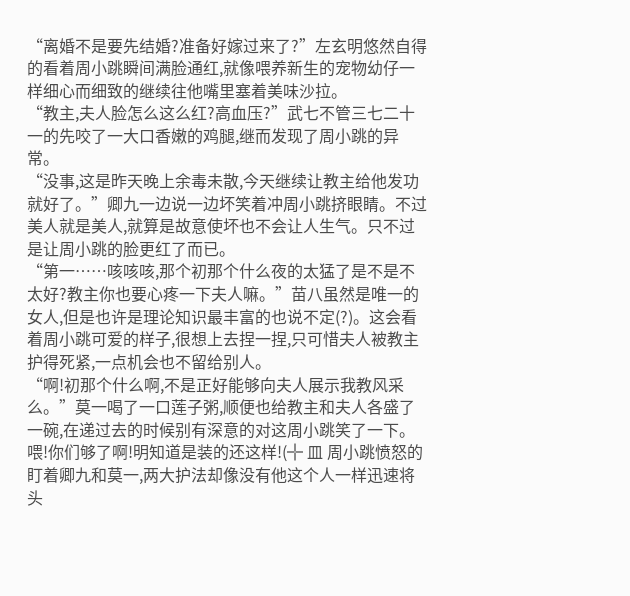“离婚不是要先结婚?准备好嫁过来了?”左玄明悠然自得的看着周小跳瞬间满脸通红,就像喂养新生的宠物幼仔一样细心而细致的继续往他嘴里塞着美味沙拉。
“教主,夫人脸怎么这么红?高血压?”武七不管三七二十一的先咬了一大口香嫩的鸡腿,继而发现了周小跳的异常。
“没事,这是昨天晚上余毒未散,今天继续让教主给他发功就好了。”卿九一边说一边坏笑着冲周小跳挤眼睛。不过美人就是美人,就算是故意使坏也不会让人生气。只不过是让周小跳的脸更红了而已。
“第一……咳咳咳,那个初那个什么夜的太猛了是不是不太好?教主你也要心疼一下夫人嘛。”苗八虽然是唯一的女人,但是也许是理论知识最丰富的也说不定(?)。这会看着周小跳可爱的样子,很想上去捏一捏,只可惜夫人被教主护得死紧,一点机会也不留给别人。
“啊!初那个什么啊,不是正好能够向夫人展示我教风采么。”莫一喝了一口莲子粥,顺便也给教主和夫人各盛了一碗,在递过去的时候别有深意的对这周小跳笑了一下。
喂!你们够了啊!明知道是装的还这样!(╬ 皿 周小跳愤怒的盯着卿九和莫一,两大护法却像没有他这个人一样迅速将头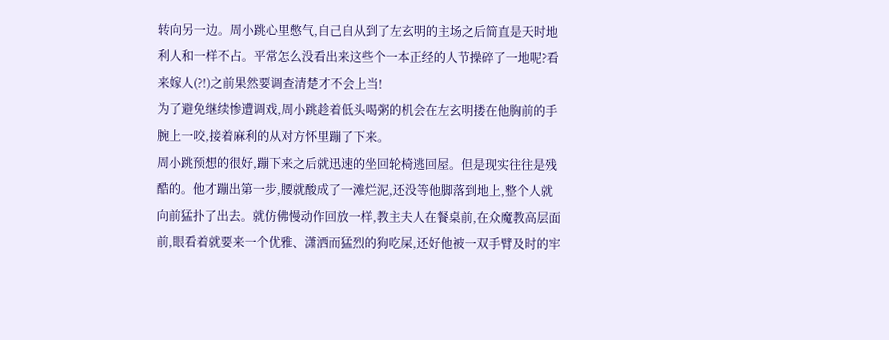转向另一边。周小跳心里憋气,自己自从到了左玄明的主场之后简直是天时地利人和一样不占。平常怎么没看出来这些个一本正经的人节操碎了一地呢?看来嫁人(?!)之前果然要调查清楚才不会上当!
为了避免继续惨遭调戏,周小跳趁着低头喝粥的机会在左玄明搂在他胸前的手腕上一咬,接着麻利的从对方怀里蹦了下来。
周小跳预想的很好,蹦下来之后就迅速的坐回轮椅逃回屋。但是现实往往是残酷的。他才蹦出第一步,腰就酸成了一滩烂泥,还没等他脚落到地上,整个人就向前猛扑了出去。就仿佛慢动作回放一样,教主夫人在餐桌前,在众魔教高层面前,眼看着就要来一个优雅、潇洒而猛烈的狗吃屎,还好他被一双手臂及时的牢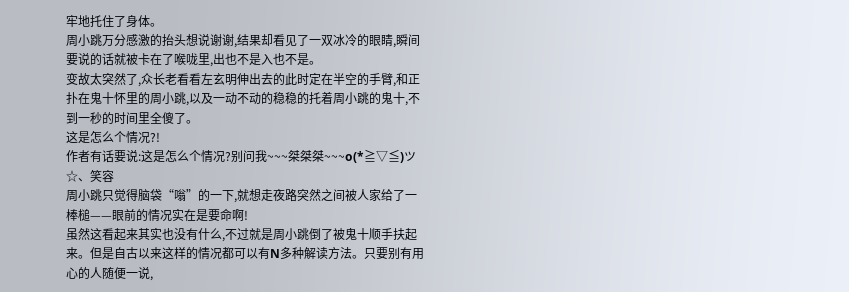牢地托住了身体。
周小跳万分感激的抬头想说谢谢,结果却看见了一双冰冷的眼睛,瞬间要说的话就被卡在了喉咙里,出也不是入也不是。
变故太突然了,众长老看看左玄明伸出去的此时定在半空的手臂,和正扑在鬼十怀里的周小跳,以及一动不动的稳稳的托着周小跳的鬼十,不到一秒的时间里全傻了。
这是怎么个情况?!
作者有话要说:这是怎么个情况?别问我~~~桀桀桀~~~o(*≧▽≦)ツ
☆、笑容
周小跳只觉得脑袋“嗡”的一下,就想走夜路突然之间被人家给了一棒槌——眼前的情况实在是要命啊!
虽然这看起来其实也没有什么,不过就是周小跳倒了被鬼十顺手扶起来。但是自古以来这样的情况都可以有N多种解读方法。只要别有用心的人随便一说,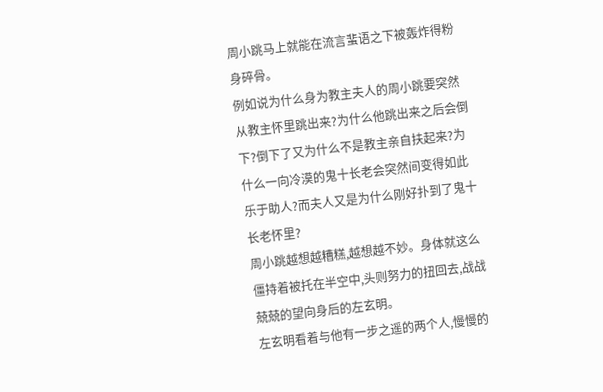周小跳马上就能在流言蜚语之下被轰炸得粉身碎骨。
例如说为什么身为教主夫人的周小跳要突然从教主怀里跳出来?为什么他跳出来之后会倒下?倒下了又为什么不是教主亲自扶起来?为什么一向冷漠的鬼十长老会突然间变得如此乐于助人?而夫人又是为什么刚好扑到了鬼十长老怀里?
周小跳越想越糟糕,越想越不妙。身体就这么僵持着被托在半空中,头则努力的扭回去,战战兢兢的望向身后的左玄明。
左玄明看着与他有一步之遥的两个人,慢慢的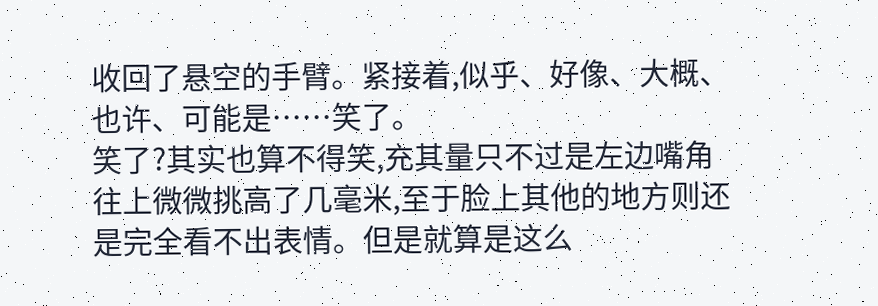收回了悬空的手臂。紧接着,似乎、好像、大概、也许、可能是……笑了。
笑了?其实也算不得笑,充其量只不过是左边嘴角往上微微挑高了几毫米,至于脸上其他的地方则还是完全看不出表情。但是就算是这么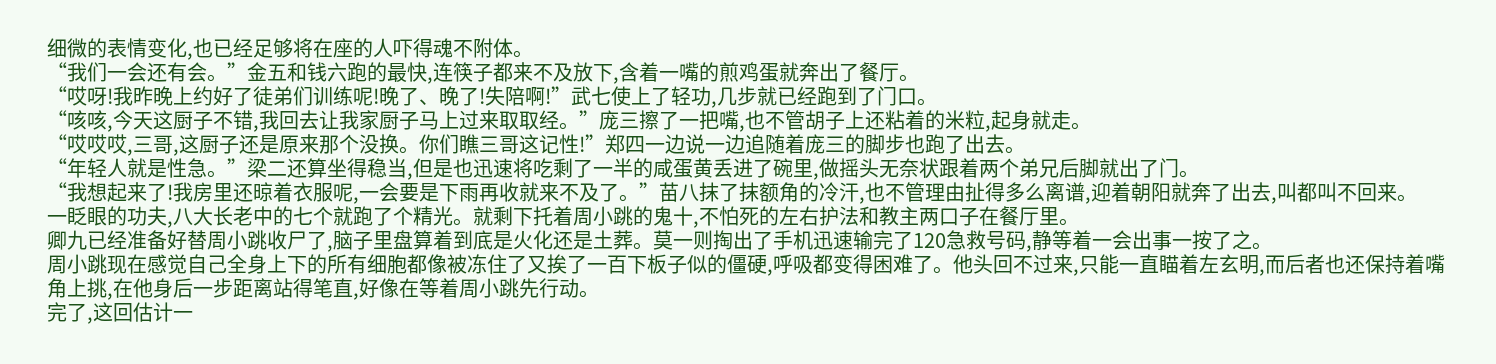细微的表情变化,也已经足够将在座的人吓得魂不附体。
“我们一会还有会。”金五和钱六跑的最快,连筷子都来不及放下,含着一嘴的煎鸡蛋就奔出了餐厅。
“哎呀!我昨晚上约好了徒弟们训练呢!晚了、晚了!失陪啊!”武七使上了轻功,几步就已经跑到了门口。
“咳咳,今天这厨子不错,我回去让我家厨子马上过来取取经。”庞三擦了一把嘴,也不管胡子上还粘着的米粒,起身就走。
“哎哎哎,三哥,这厨子还是原来那个没换。你们瞧三哥这记性!”郑四一边说一边追随着庞三的脚步也跑了出去。
“年轻人就是性急。”梁二还算坐得稳当,但是也迅速将吃剩了一半的咸蛋黄丢进了碗里,做摇头无奈状跟着两个弟兄后脚就出了门。
“我想起来了!我房里还晾着衣服呢,一会要是下雨再收就来不及了。”苗八抹了抹额角的冷汗,也不管理由扯得多么离谱,迎着朝阳就奔了出去,叫都叫不回来。
一眨眼的功夫,八大长老中的七个就跑了个精光。就剩下托着周小跳的鬼十,不怕死的左右护法和教主两口子在餐厅里。
卿九已经准备好替周小跳收尸了,脑子里盘算着到底是火化还是土葬。莫一则掏出了手机迅速输完了120急救号码,静等着一会出事一按了之。
周小跳现在感觉自己全身上下的所有细胞都像被冻住了又挨了一百下板子似的僵硬,呼吸都变得困难了。他头回不过来,只能一直瞄着左玄明,而后者也还保持着嘴角上挑,在他身后一步距离站得笔直,好像在等着周小跳先行动。
完了,这回估计一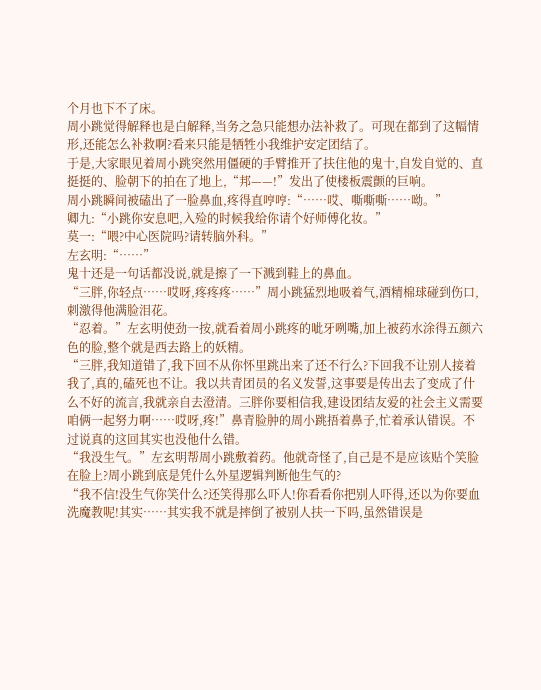个月也下不了床。
周小跳觉得解释也是白解释,当务之急只能想办法补救了。可现在都到了这幅情形,还能怎么补救啊?看来只能是牺牲小我维护安定团结了。
于是,大家眼见着周小跳突然用僵硬的手臂推开了扶住他的鬼十,自发自觉的、直挺挺的、脸朝下的拍在了地上,“邦——!”发出了使楼板震颤的巨响。
周小跳瞬间被磕出了一脸鼻血,疼得直哼哼:“……哎、嘶嘶嘶……呦。”
卿九:“小跳你安息吧,入殓的时候我给你请个好师傅化妆。”
莫一:“喂?中心医院吗?请转脑外科。”
左玄明:“……”
鬼十还是一句话都没说,就是擦了一下溅到鞋上的鼻血。
“三胖,你轻点……哎呀,疼疼疼……”周小跳猛烈地吸着气,酒精棉球碰到伤口,刺激得他满脸泪花。
“忍着。”左玄明使劲一按,就看着周小跳疼的呲牙咧嘴,加上被药水涂得五颜六色的脸,整个就是西去路上的妖精。
“三胖,我知道错了,我下回不从你怀里跳出来了还不行么?下回我不让别人接着我了,真的,磕死也不让。我以共青团员的名义发誓,这事要是传出去了变成了什么不好的流言,我就亲自去澄清。三胖你要相信我,建设团结友爱的社会主义需要咱俩一起努力啊……哎呀,疼!”鼻青脸肿的周小跳捂着鼻子,忙着承认错误。不过说真的这回其实也没他什么错。
“我没生气。”左玄明帮周小跳敷着药。他就奇怪了,自己是不是应该贴个笑脸在脸上?周小跳到底是凭什么外星逻辑判断他生气的?
“我不信!没生气你笑什么?还笑得那么吓人!你看看你把别人吓得,还以为你要血洗魔教呢!其实……其实我不就是摔倒了被别人扶一下吗,虽然错误是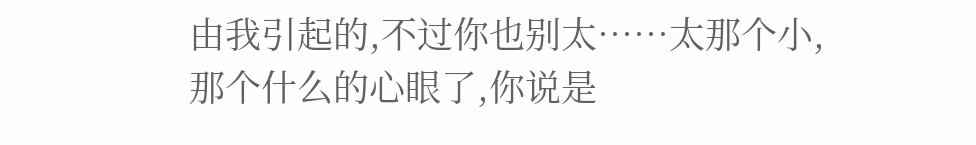由我引起的,不过你也别太……太那个小,那个什么的心眼了,你说是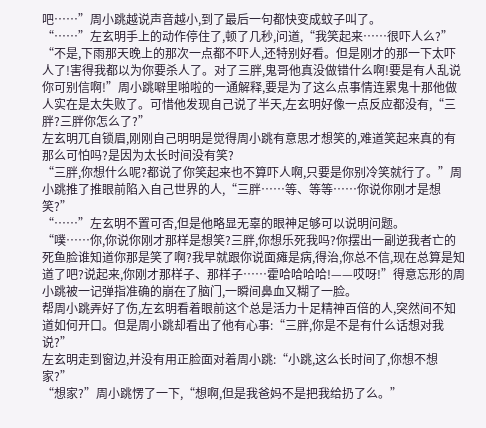吧……”周小跳越说声音越小,到了最后一句都快变成蚊子叫了。
“……”左玄明手上的动作停住了,顿了几秒,问道,“我笑起来……很吓人么?”
“不是,下雨那天晚上的那次一点都不吓人,还特别好看。但是刚才的那一下太吓人了!害得我都以为你要杀人了。对了三胖,鬼哥他真没做错什么啊!要是有人乱说你可别信啊!”周小跳噼里啪啦的一通解释,要是为了这么点事情连累鬼十那他做人实在是太失败了。可惜他发现自己说了半天,左玄明好像一点反应都没有,“三胖?三胖你怎么了?”
左玄明兀自锁眉,刚刚自己明明是觉得周小跳有意思才想笑的,难道笑起来真的有那么可怕吗?是因为太长时间没有笑?
“三胖,你想什么呢?都说了你笑起来也不算吓人啊,只要是你别冷笑就行了。”周小跳推了推眼前陷入自己世界的人,“三胖……等、等等……你说你刚才是想笑?”
“……”左玄明不置可否,但是他略显无辜的眼神足够可以说明问题。
“噗……你,你说你刚才那样是想笑?三胖,你想乐死我吗?你摆出一副逆我者亡的死鱼脸谁知道你那是笑了啊?我早就跟你说面瘫是病,得治,你总不信,现在总算是知道了吧?说起来,你刚才那样子、那样子……霍哈哈哈哈!——哎呀!”得意忘形的周小跳被一记弹指准确的崩在了脑门,一瞬间鼻血又糊了一脸。
帮周小跳弄好了伤,左玄明看着眼前这个总是活力十足精神百倍的人,突然间不知道如何开口。但是周小跳却看出了他有心事:“三胖,你是不是有什么话想对我说?”
左玄明走到窗边,并没有用正脸面对着周小跳:“小跳,这么长时间了,你想不想家?”
“想家?”周小跳愣了一下,“想啊,但是我爸妈不是把我给扔了么。”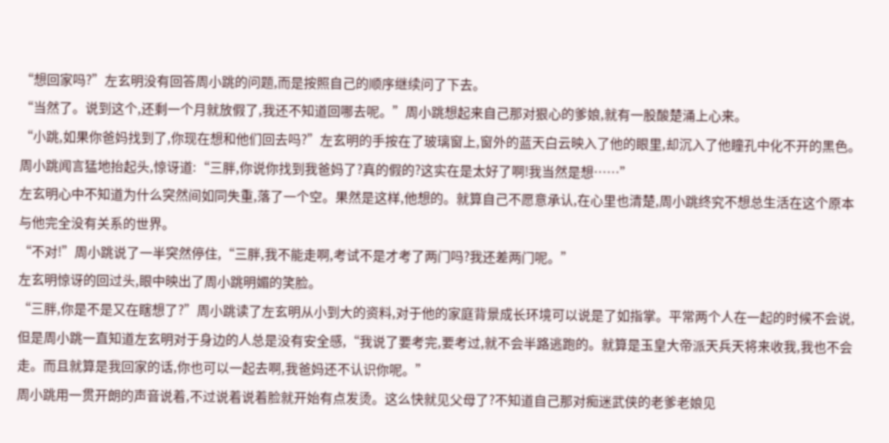“想回家吗?”左玄明没有回答周小跳的问题,而是按照自己的顺序继续问了下去。
“当然了。说到这个,还剩一个月就放假了,我还不知道回哪去呢。”周小跳想起来自己那对狠心的爹娘,就有一股酸楚涌上心来。
“小跳,如果你爸妈找到了,你现在想和他们回去吗?”左玄明的手按在了玻璃窗上,窗外的蓝天白云映入了他的眼里,却沉入了他瞳孔中化不开的黑色。
周小跳闻言猛地抬起头,惊讶道:“三胖,你说你找到我爸妈了?真的假的?这实在是太好了啊!我当然是想……”
左玄明心中不知道为什么突然间如同失重,落了一个空。果然是这样,他想的。就算自己不愿意承认,在心里也清楚,周小跳终究不想总生活在这个原本与他完全没有关系的世界。
“不对!”周小跳说了一半突然停住,“三胖,我不能走啊,考试不是才考了两门吗?我还差两门呢。”
左玄明惊讶的回过头,眼中映出了周小跳明媚的笑脸。
“三胖,你是不是又在瞎想了?”周小跳读了左玄明从小到大的资料,对于他的家庭背景成长环境可以说是了如指掌。平常两个人在一起的时候不会说,但是周小跳一直知道左玄明对于身边的人总是没有安全感,“我说了要考完,要考过,就不会半路逃跑的。就算是玉皇大帝派天兵天将来收我,我也不会走。而且就算是我回家的话,你也可以一起去啊,我爸妈还不认识你呢。”
周小跳用一贯开朗的声音说着,不过说着说着脸就开始有点发烫。这么快就见父母了?不知道自己那对痴迷武侠的老爹老娘见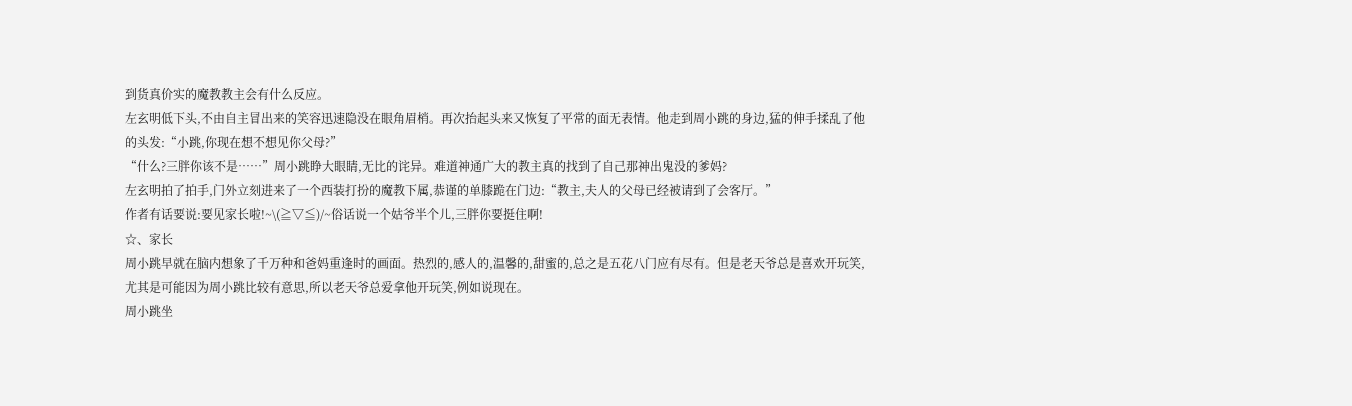到货真价实的魔教教主会有什么反应。
左玄明低下头,不由自主冒出来的笑容迅速隐没在眼角眉梢。再次抬起头来又恢复了平常的面无表情。他走到周小跳的身边,猛的伸手揉乱了他的头发:“小跳,你现在想不想见你父母?”
“什么?三胖你该不是……”周小跳睁大眼睛,无比的诧异。难道神通广大的教主真的找到了自己那神出鬼没的爹妈?
左玄明拍了拍手,门外立刻进来了一个西装打扮的魔教下属,恭谨的单膝跪在门边:“教主,夫人的父母已经被请到了会客厅。”
作者有话要说:要见家长啦!~\(≧▽≦)/~俗话说一个姑爷半个儿,三胖你要挺住啊!
☆、家长
周小跳早就在脑内想象了千万种和爸妈重逢时的画面。热烈的,感人的,温馨的,甜蜜的,总之是五花八门应有尽有。但是老天爷总是喜欢开玩笑,尤其是可能因为周小跳比较有意思,所以老天爷总爱拿他开玩笑,例如说现在。
周小跳坐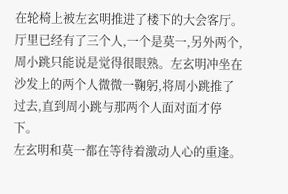在轮椅上被左玄明推进了楼下的大会客厅。厅里已经有了三个人,一个是莫一,另外两个,周小跳只能说是觉得很眼熟。左玄明冲坐在沙发上的两个人微微一鞠躬,将周小跳推了过去,直到周小跳与那两个人面对面才停下。
左玄明和莫一都在等待着激动人心的重逢。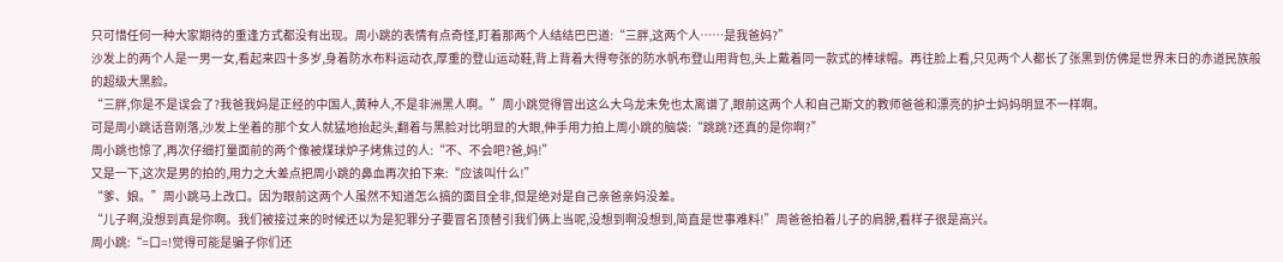只可惜任何一种大家期待的重逢方式都没有出现。周小跳的表情有点奇怪,盯着那两个人结结巴巴道:“三胖,这两个人……是我爸妈?”
沙发上的两个人是一男一女,看起来四十多岁,身着防水布料运动衣,厚重的登山运动鞋,背上背着大得夸张的防水帆布登山用背包,头上戴着同一款式的棒球帽。再往脸上看,只见两个人都长了张黑到仿佛是世界末日的赤道民族般的超级大黑脸。
“三胖,你是不是误会了?我爸我妈是正经的中国人,黄种人,不是非洲黑人啊。”周小跳觉得冒出这么大乌龙未免也太离谱了,眼前这两个人和自己斯文的教师爸爸和漂亮的护士妈妈明显不一样啊。
可是周小跳话音刚落,沙发上坐着的那个女人就猛地抬起头,翻着与黑脸对比明显的大眼,伸手用力拍上周小跳的脑袋:“跳跳?还真的是你啊?”
周小跳也惊了,再次仔细打量面前的两个像被煤球炉子烤焦过的人:“不、不会吧?爸,妈!”
又是一下,这次是男的拍的,用力之大差点把周小跳的鼻血再次拍下来:“应该叫什么!”
“爹、娘。”周小跳马上改口。因为眼前这两个人虽然不知道怎么搞的面目全非,但是绝对是自己亲爸亲妈没差。
“儿子啊,没想到真是你啊。我们被接过来的时候还以为是犯罪分子要冒名顶替引我们俩上当呢,没想到啊没想到,简直是世事难料!”周爸爸拍着儿子的肩膀,看样子很是高兴。
周小跳:“=口=!觉得可能是骗子你们还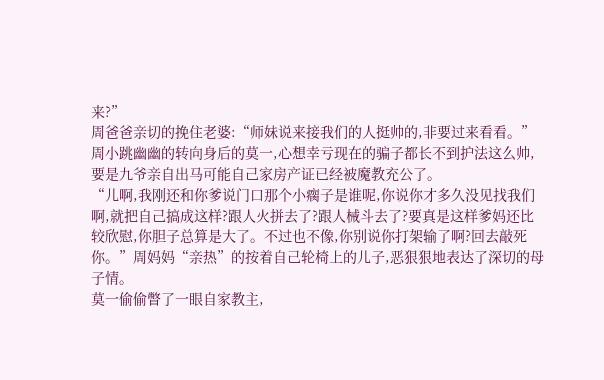来?”
周爸爸亲切的挽住老婆:“师妹说来接我们的人挺帅的,非要过来看看。”
周小跳幽幽的转向身后的莫一,心想幸亏现在的骗子都长不到护法这么帅,要是九爷亲自出马可能自己家房产证已经被魔教充公了。
“儿啊,我刚还和你爹说门口那个小瘸子是谁呢,你说你才多久没见找我们啊,就把自己搞成这样?跟人火拼去了?跟人械斗去了?要真是这样爹妈还比较欣慰,你胆子总算是大了。不过也不像,你别说你打架输了啊?回去敲死你。”周妈妈“亲热”的按着自己轮椅上的儿子,恶狠狠地表达了深切的母子情。
莫一偷偷瞥了一眼自家教主,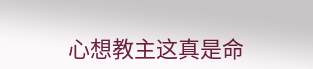心想教主这真是命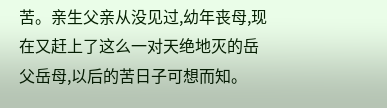苦。亲生父亲从没见过,幼年丧母,现在又赶上了这么一对天绝地灭的岳父岳母,以后的苦日子可想而知。